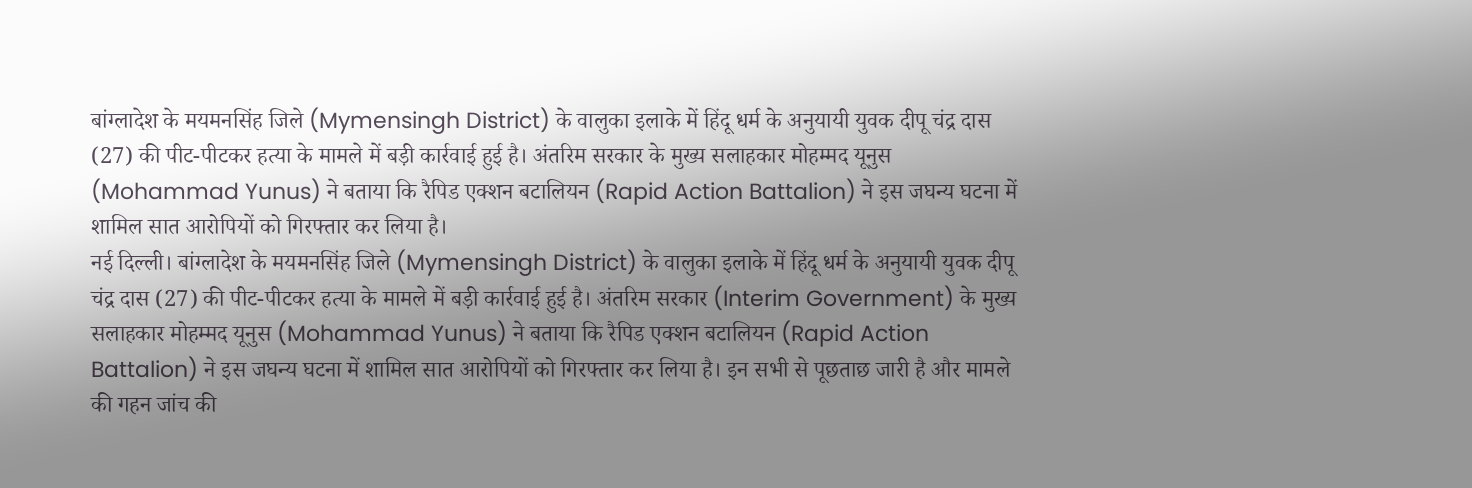बांग्लादेश के मयमनसिंह जिले (Mymensingh District) के वालुका इलाके में हिंदू धर्म के अनुयायी युवक दीपू चंद्र दास (27) की पीट-पीटकर हत्या के मामले में बड़ी कार्रवाई हुई है। अंतरिम सरकार के मुख्य सलाहकार मोहम्मद यूनुस (Mohammad Yunus) ने बताया कि रैपिड एक्शन बटालियन (Rapid Action Battalion) ने इस जघन्य घटना में शामिल सात आरोपियों को गिरफ्तार कर लिया है।
नई दिल्ली। बांग्लादेश के मयमनसिंह जिले (Mymensingh District) के वालुका इलाके में हिंदू धर्म के अनुयायी युवक दीपू चंद्र दास (27) की पीट-पीटकर हत्या के मामले में बड़ी कार्रवाई हुई है। अंतरिम सरकार (Interim Government) के मुख्य सलाहकार मोहम्मद यूनुस (Mohammad Yunus) ने बताया कि रैपिड एक्शन बटालियन (Rapid Action Battalion) ने इस जघन्य घटना में शामिल सात आरोपियों को गिरफ्तार कर लिया है। इन सभी से पूछताछ जारी है और मामले की गहन जांच की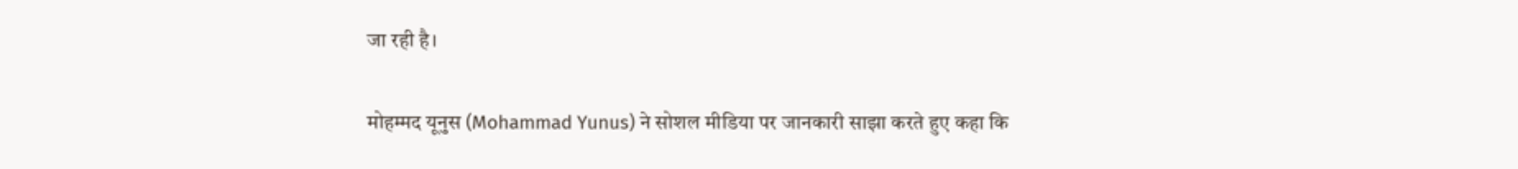जा रही है।

मोहम्मद यूनुस (Mohammad Yunus) ने सोशल मीडिया पर जानकारी साझा करते हुए कहा कि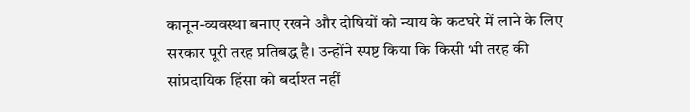कानून-व्यवस्था बनाए रखने और दोषियों को न्याय के कटघरे में लाने के लिए सरकार पूरी तरह प्रतिबद्ध है। उन्होंने स्पष्ट किया कि किसी भी तरह की सांप्रदायिक हिंसा को बर्दाश्त नहीं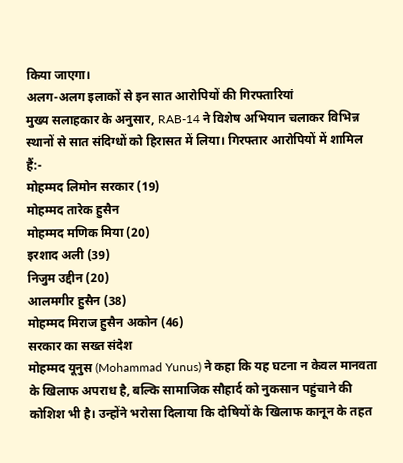किया जाएगा।
अलग-अलग इलाकों से इन सात आरोपियों की गिरफ्तारियां
मुख्य सलाहकार के अनुसार, RAB-14 ने विशेष अभियान चलाकर विभिन्न स्थानों से सात संदिग्धों को हिरासत में लिया। गिरफ्तार आरोपियों में शामिल हैं:-
मोहम्मद लिमोन सरकार (19)
मोहम्मद तारेक हुसैन
मोहम्मद मणिक मिया (20)
इरशाद अली (39)
निजुम उद्दीन (20)
आलमगीर हुसैन (38)
मोहम्मद मिराज हुसैन अकोन (46)
सरकार का सख्त संदेश
मोहम्मद यूनुस (Mohammad Yunus) ने कहा कि यह घटना न केवल मानवता के खिलाफ अपराध है, बल्कि सामाजिक सौहार्द को नुकसान पहुंचाने की कोशिश भी है। उन्होंने भरोसा दिलाया कि दोषियों के खिलाफ कानून के तहत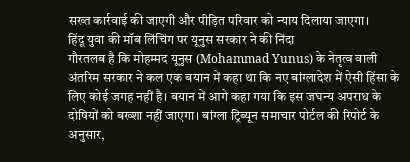सख्त कार्रवाई की जाएगी और पीड़ित परिवार को न्याय दिलाया जाएगा।
हिंदू युवा की मॉब लिंचिंग पर यूनुस सरकार ने की निंदा
गौरतलब है कि मोहम्मद यूनुस (Mohammad Yunus) के नेतृत्व वाली अंतरिम सरकार ने कल एक बयान में कहा था कि नए बांग्लादेश में ऐसी हिंसा के लिए कोई जगह नहीं है। बयान में आगे कहा गया कि इस जघन्य अपराध के दोषियों को बख्शा नहीं जाएगा। बांग्ला ट्रिब्यून समाचार पोर्टल की रिपोर्ट के अनुसार,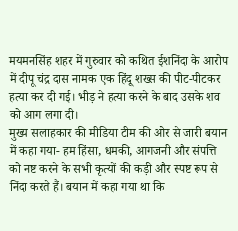मयमनसिंह शहर में गुरुवार को कथित ईशनिंदा के आरोप में दीपू चंद्र दास नामक एक हिंदू शख्स की पीट-पीटकर हत्या कर दी गई। भीड़ ने हत्या करने के बाद उसके शव को आग लगा दी।
मुख्य सलाहकार की मीडिया टीम की ओर से जारी बयान में कहा गया- हम हिंसा, धमकी, आगजनी और संपत्ति को नष्ट करने के सभी कृत्यों की कड़ी और स्पष्ट रूप से निंदा करते हैं। बयान में कहा गया था कि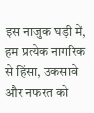इस नाजुक घड़ी में, हम प्रत्येक नागरिक से हिंसा, उकसावे और नफरत को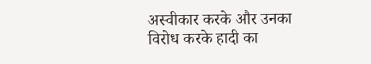अस्वीकार करके और उनका विरोध करके हादी का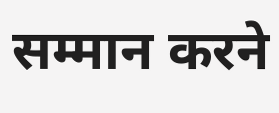सम्मान करने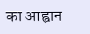का आह्वान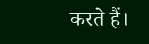करते हैं।